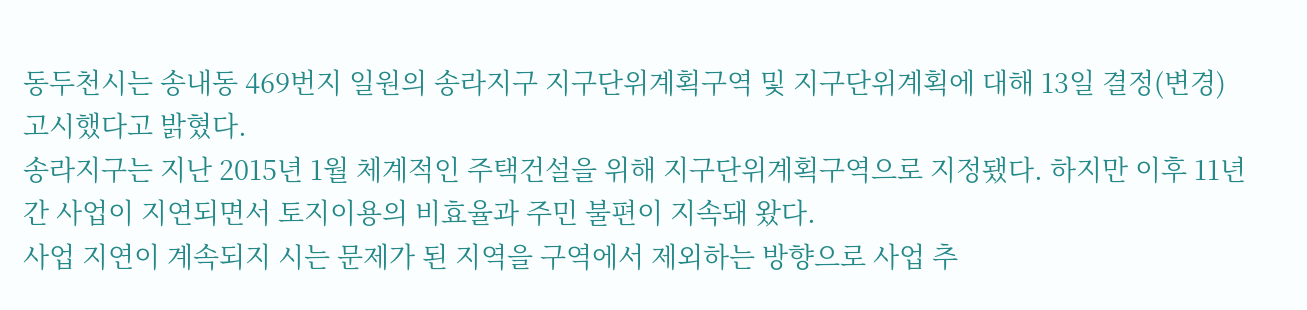동두천시는 송내동 469번지 일원의 송라지구 지구단위계획구역 및 지구단위계획에 대해 13일 결정(변경) 고시했다고 밝혔다.
송라지구는 지난 2015년 1월 체계적인 주택건설을 위해 지구단위계획구역으로 지정됐다. 하지만 이후 11년간 사업이 지연되면서 토지이용의 비효율과 주민 불편이 지속돼 왔다.
사업 지연이 계속되지 시는 문제가 된 지역을 구역에서 제외하는 방향으로 사업 추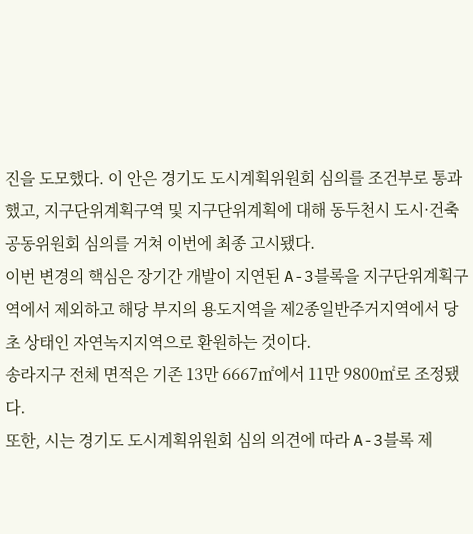진을 도모했다. 이 안은 경기도 도시계획위원회 심의를 조건부로 통과했고, 지구단위계획구역 및 지구단위계획에 대해 동두천시 도시·건축공동위원회 심의를 거쳐 이번에 최종 고시됐다.
이번 변경의 핵심은 장기간 개발이 지연된 A-3블록을 지구단위계획구역에서 제외하고 해당 부지의 용도지역을 제2종일반주거지역에서 당초 상태인 자연녹지지역으로 환원하는 것이다.
송라지구 전체 면적은 기존 13만 6667㎡에서 11만 9800㎡로 조정됐다.
또한, 시는 경기도 도시계획위원회 심의 의견에 따라 A-3블록 제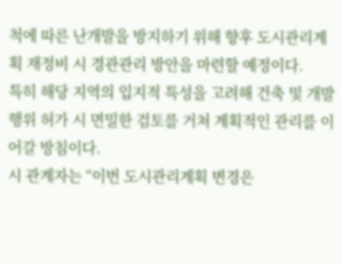척에 따른 난개발을 방지하기 위해 향후 도시관리계획 재정비 시 경관관리 방안을 마련할 예정이다.
특히 해당 지역의 입지적 특성을 고려해 건축 및 개발행위 허가 시 면밀한 검토를 거쳐 계획적인 관리를 이어갈 방침이다.
시 관계자는 “이번 도시관리계획 변경은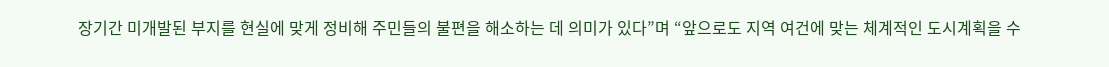장기간 미개발된 부지를 현실에 맞게 정비해 주민들의 불편을 해소하는 데 의미가 있다”며 “앞으로도 지역 여건에 맞는 체계적인 도시계획을 수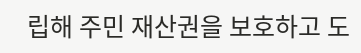립해 주민 재산권을 보호하고 도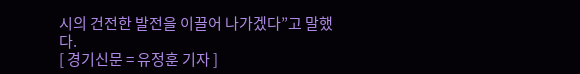시의 건전한 발전을 이끌어 나가겠다”고 말했다.
[ 경기신문 = 유정훈 기자 ]